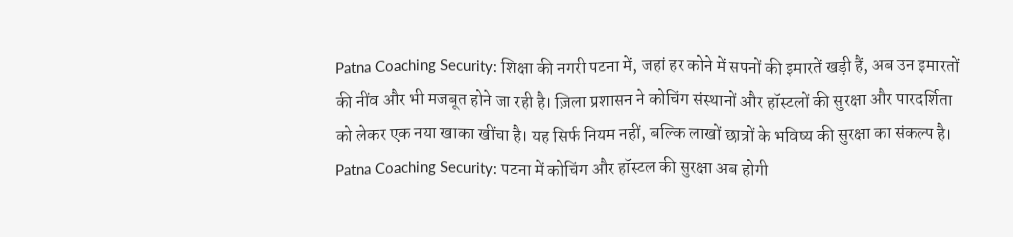Patna Coaching Security: शिक्षा की नगरी पटना में, जहां हर कोने में सपनों की इमारतें खड़ी हैं, अब उन इमारतों की नींव और भी मजबूत होने जा रही है। ज़िला प्रशासन ने कोचिंग संस्थानों और हॉस्टलों की सुरक्षा और पारदर्शिता को लेकर एक नया खाका खींचा है। यह सिर्फ नियम नहीं, बल्कि लाखों छात्रों के भविष्य की सुरक्षा का संकल्प है।
Patna Coaching Security: पटना में कोचिंग और हॉस्टल की सुरक्षा अब होगी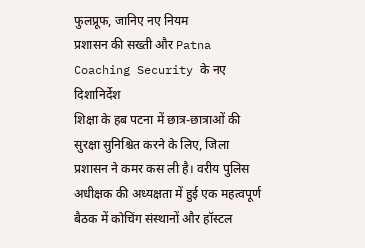फुलप्रूफ, जानिए नए नियम
प्रशासन की सख्ती और Patna Coaching Security के नए दिशानिर्देश
शिक्षा के हब पटना में छात्र-छात्राओं की सुरक्षा सुनिश्चित करने के लिए, जिला प्रशासन ने कमर कस ली है। वरीय पुलिस अधीक्षक की अध्यक्षता में हुई एक महत्वपूर्ण बैठक में कोचिंग संस्थानों और हॉस्टल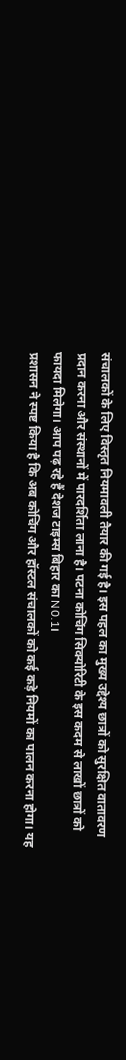संचालकों के लिए विस्तृत नियमावली तैयार की गई है। इस पहल का मुख्य उद्देश्य छात्रों को सुरक्षित वातावरण प्रदान करना और संस्थानों में पारदर्शिता लाना है। पटना कोचिंग सिक्योरिटी के इस कदम से लाखों छात्रों को फायदा मिलेगा। आप पढ़ रहे हैं देशज टाइम्स बिहार का N0.1।
प्रशासन ने स्पष्ट किया है कि अब कोचिंग और हॉस्टल संचालकों को कई कड़े नियमों का पालन करना होगा। यह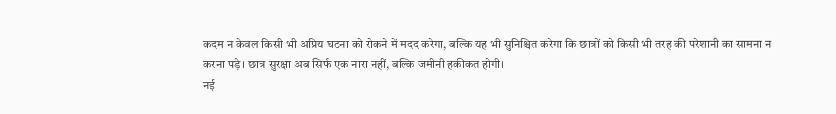कदम न केवल किसी भी अप्रिय घटना को रोकने में मदद करेगा, बल्कि यह भी सुनिश्चित करेगा कि छात्रों को किसी भी तरह की परेशानी का सामना न करना पड़े। छात्र सुरक्षा अब सिर्फ एक नारा नहीं, बल्कि जमीनी हकीकत होगी।
नई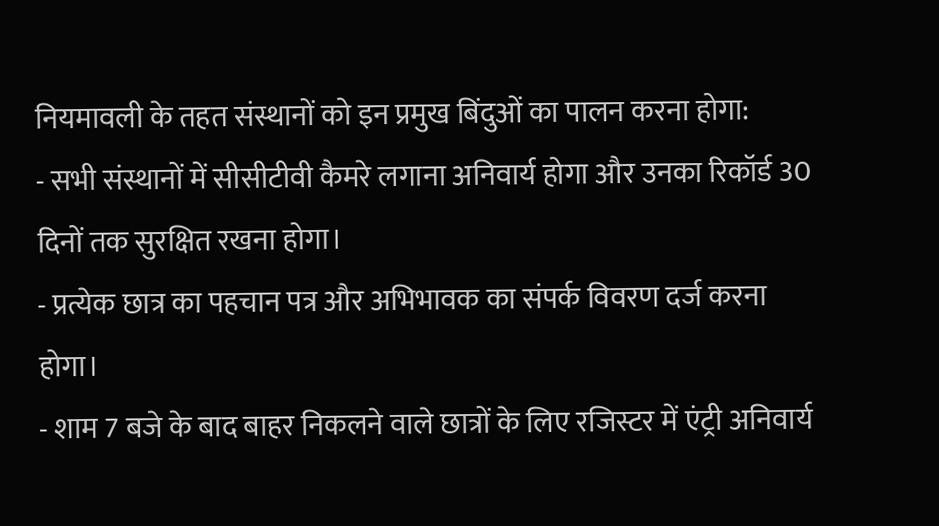नियमावली के तहत संस्थानों को इन प्रमुख बिंदुओं का पालन करना होगा:
- सभी संस्थानों में सीसीटीवी कैमरे लगाना अनिवार्य होगा और उनका रिकॉर्ड 30 दिनों तक सुरक्षित रखना होगा।
- प्रत्येक छात्र का पहचान पत्र और अभिभावक का संपर्क विवरण दर्ज करना होगा।
- शाम 7 बजे के बाद बाहर निकलने वाले छात्रों के लिए रजिस्टर में एंट्री अनिवार्य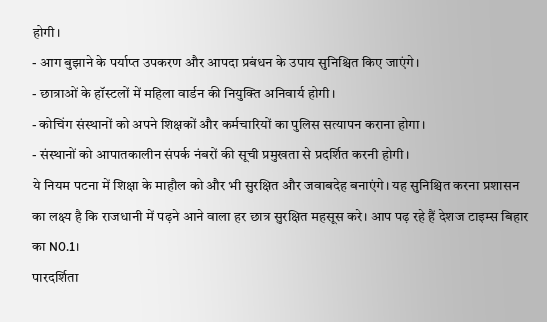होगी।
- आग बुझाने के पर्याप्त उपकरण और आपदा प्रबंधन के उपाय सुनिश्चित किए जाएंगे।
- छात्राओं के हॉस्टलों में महिला वार्डन की नियुक्ति अनिवार्य होगी।
- कोचिंग संस्थानों को अपने शिक्षकों और कर्मचारियों का पुलिस सत्यापन कराना होगा।
- संस्थानों को आपातकालीन संपर्क नंबरों की सूची प्रमुखता से प्रदर्शित करनी होगी।
ये नियम पटना में शिक्षा के माहौल को और भी सुरक्षित और जवाबदेह बनाएंगे। यह सुनिश्चित करना प्रशासन का लक्ष्य है कि राजधानी में पढ़ने आने वाला हर छात्र सुरक्षित महसूस करे। आप पढ़ रहे हैं देशज टाइम्स बिहार का N0.1।
पारदर्शिता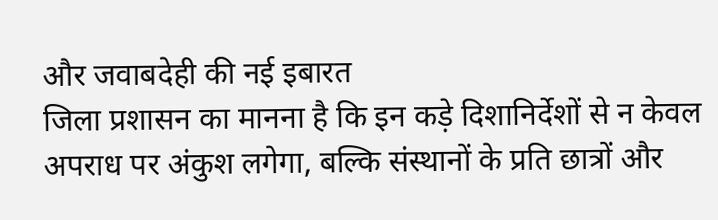और जवाबदेही की नई इबारत
जिला प्रशासन का मानना है कि इन कड़े दिशानिर्देशों से न केवल अपराध पर अंकुश लगेगा, बल्कि संस्थानों के प्रति छात्रों और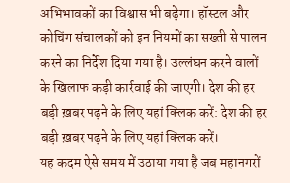अभिभावकों का विश्वास भी बढ़ेगा। हॉस्टल और कोचिंग संचालकों को इन नियमों का सख्ती से पालन करने का निर्देश दिया गया है। उल्लंघन करने वालों के खिलाफ कड़ी कार्रवाई की जाएगी। देश की हर बड़ी ख़बर पढ़ने के लिए यहां क्लिक करें: देश की हर बड़ी ख़बर पढ़ने के लिए यहां क्लिक करें।
यह कदम ऐसे समय में उठाया गया है जब महानगरों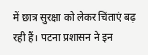में छात्र सुरक्षा को लेकर चिंताएं बढ़ रही हैं। पटना प्रशासन ने इन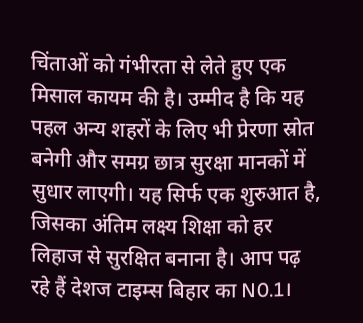चिंताओं को गंभीरता से लेते हुए एक मिसाल कायम की है। उम्मीद है कि यह पहल अन्य शहरों के लिए भी प्रेरणा स्रोत बनेगी और समग्र छात्र सुरक्षा मानकों में सुधार लाएगी। यह सिर्फ एक शुरुआत है, जिसका अंतिम लक्ष्य शिक्षा को हर लिहाज से सुरक्षित बनाना है। आप पढ़ रहे हैं देशज टाइम्स बिहार का N0.1।